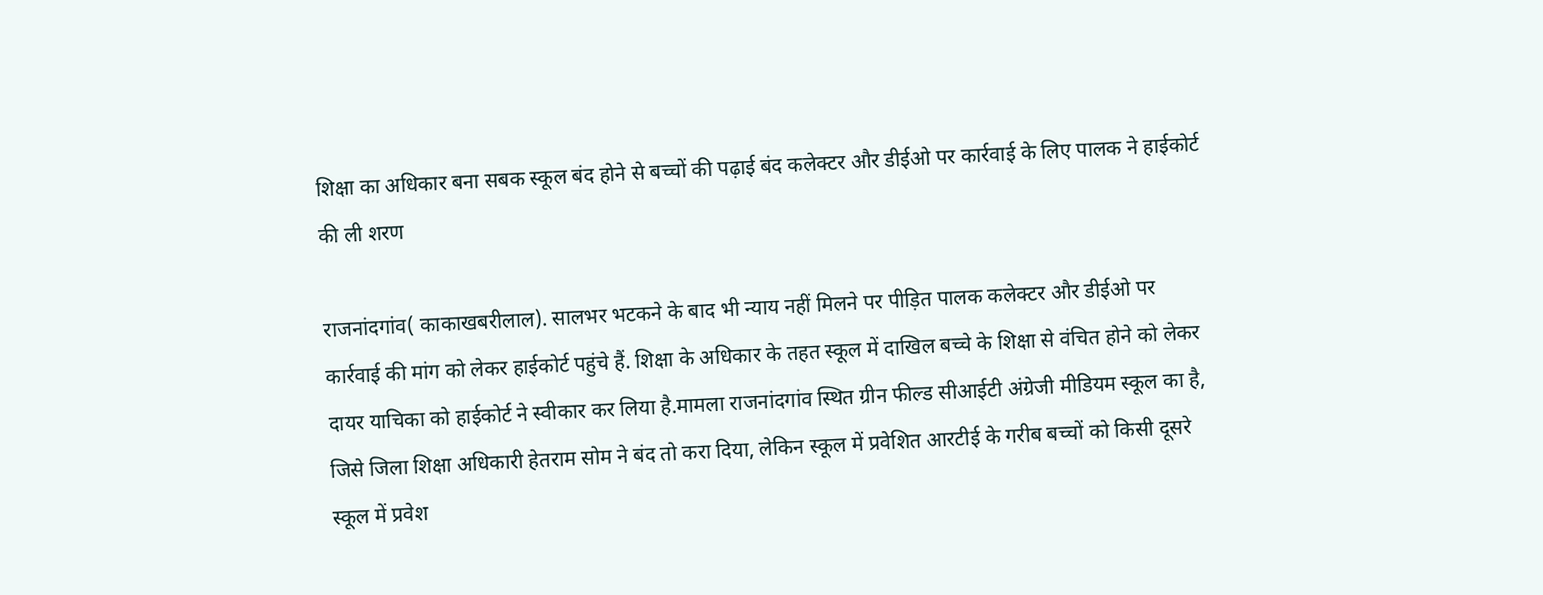शिक्षा का अधिकार बना सबक स्कूल बंद होने से बच्चों की पढ़ाई बंद कलेक्टर और डीईओ पर कार्रवाई के लिए पालक ने हाईकोर्ट की ली शरण

राजनांदगांव( काकाखबरीलाल). सालभर भटकने के बाद भी न्याय नहीं मिलने पर पीड़ित पालक कलेक्टर और डीईओ पर कार्रवाई की मांग को लेकर हाईकोर्ट पहुंचे हैं. शिक्षा के अधिकार के तहत स्कूल में दाखिल बच्चे के शिक्षा से वंचित होने को लेकर दायर याचिका को हाईकोर्ट ने स्वीकार कर लिया है.मामला राजनांदगांव स्थित ग्रीन फील्ड सीआईटी अंग्रेजी मीडियम स्कूल का है, जिसे जिला शिक्षा अधिकारी हेतराम सोम ने बंद तो करा दिया, लेकिन स्कूल में प्रवेशित आरटीई के गरीब बच्चों को किसी दूसरे स्कूल में प्रवेश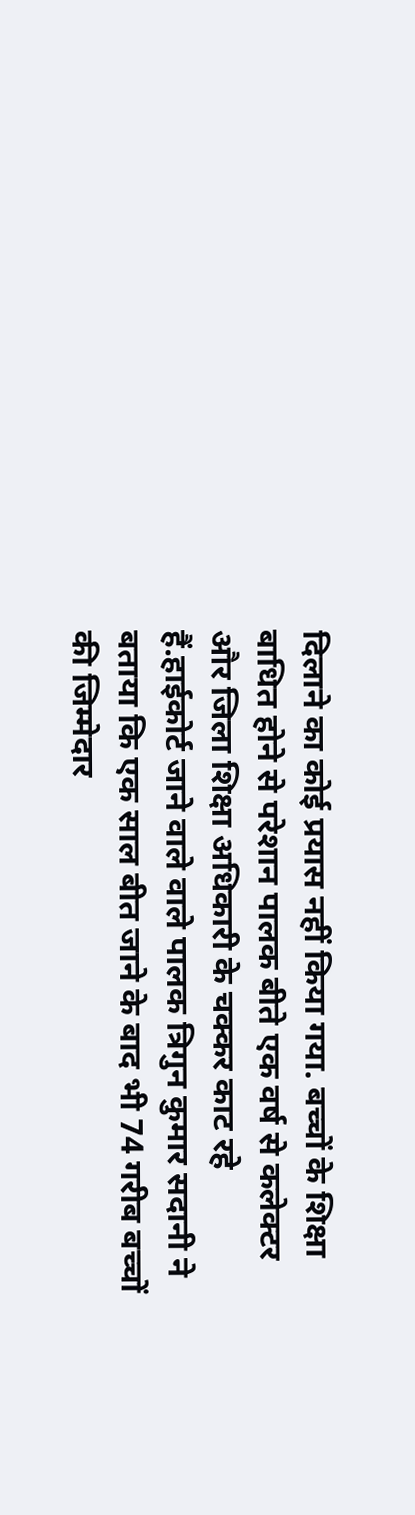दिलाने का कोई प्रयास नहीं किया गया. बच्चों के शिक्षा बाधित होने से परेशान पालक बीते एक वर्ष से कलेक्टर और जिला शिक्षा अधिकारी के चक्कर काट रहे हैं.हाईकोर्ट जाने वाले वाले पालक त्रिगुन कुमार सदानी ने बताया कि एक साल बीत जाने के बाद भी 74 गरीब बच्चों की जिम्मेदार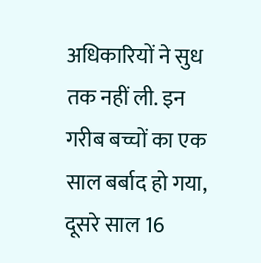अधिकारियों ने सुध तक नहीं ली. इन गरीब बच्चों का एक साल बर्बाद हो गया, दूसरे साल 16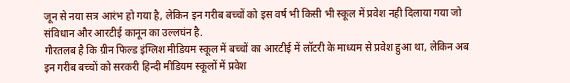जून से नया सत्र आरंभ हो गया है, लेकिन इन गरीब बच्चों को इस वर्ष भी किसी भी स्कूल में प्रवेश नही दिलाया गया जो संविधान और आरटीई कानून का उल्लघंन है.
गौरतलब है कि ग्रीन फिल्ड इंग्लिश मीडियम स्कूल में बच्चों का आरटीई में लॉटरी के माध्यम से प्रवेश हुआ था, लेकिन अब इन गरीब बच्चों को सरकरी हिन्दी मीडियम स्कूलों में प्रवेश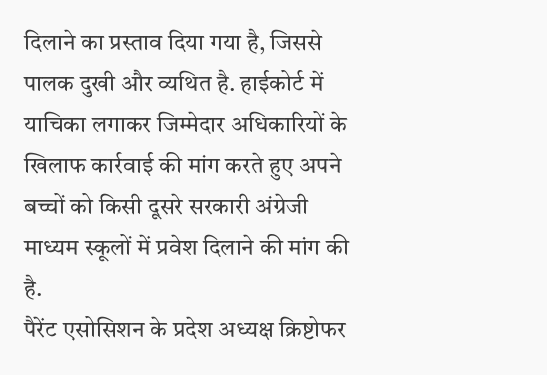दिलाने का प्रस्ताव दिया गया है, जिससे पालक दुखी और व्यथित है. हाईकोर्ट में याचिका लगाकर जिम्मेदार अधिकारियों के खिलाफ कार्रवाई की मांग करते हुए अपने बच्चों को किसी दूसरे सरकारी अंग्रेजी माध्यम स्कूलों में प्रवेश दिलाने की मांग की है.
पैरेंट एसोसिशन के प्रदेश अध्यक्ष क्रिष्टोफर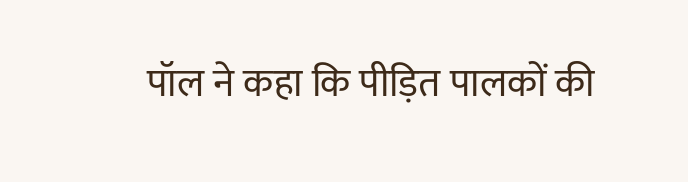पॉल ने कहा कि पीड़ित पालकों की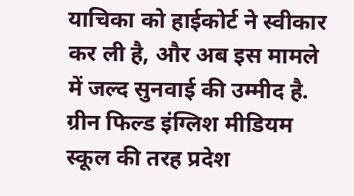याचिका को हाईकोर्ट ने स्वीकार कर ली है, और अब इस मामले में जल्द सुनवाई की उम्मीद है. ग्रीन फिल्ड इंग्लिश मीडियम स्कूल की तरह प्रदेश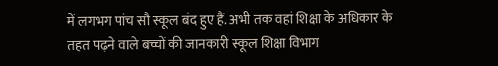में लगभग पांच सौ स्कूल बंद हुए हैं. अभी तक वहां शिक्षा के अधिकार के तहत पढ़ने वाले बच्चों की जानकारी स्कूल शिक्षा विभाग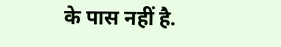के पास नहीं है.